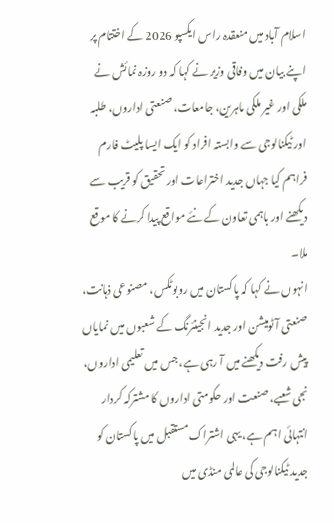اسلام آباد میں منعقدہ راس ایکسپو 2026 کے اختتام پر اپنے بیان میں وفاقی وزیر نے کہا کہ دو روزہ نمائش نے ملکی اور غیر ملکی ماہرین، جامعات، صنعتی اداروں، طلبہ اور ٹیکنالوجی سے وابستہ افراد کو ایک ایسا پلیٹ فارم فراہم کیا جہاں جدید اختراعات اور تحقیق کو قریب سے دیکھنے اور باہمی تعاون کے نئے مواقع پیدا کرنے کا موقع ملا۔
انہوں نے کہا کہ پاکستان میں روبوٹکس، مصنوعی ذہانت، صنعتی آٹومیشن اور جدید انجینئرنگ کے شعبوں میں نمایاں پیش رفت دیکھنے میں آ رہی ہے، جس میں تعلیمی اداروں، نجی شعبے، صنعت اور حکومتی اداروں کا مشترکہ کردار انتہائی اہم ہے، یہی اشتراک مستقبل میں پاکستان کو جدید ٹیکنالوجی کی عالمی منڈی میں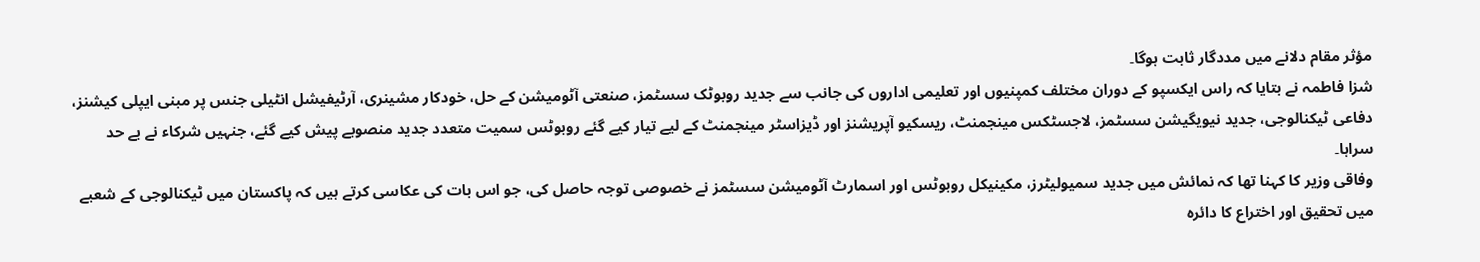مؤثر مقام دلانے میں مددگار ثابت ہوگا۔
شزا فاطمہ نے بتایا کہ راس ایکسپو کے دوران مختلف کمپنیوں اور تعلیمی اداروں کی جانب سے جدید روبوٹک سسٹمز، صنعتی آٹومیشن کے حل، خودکار مشینری، آرٹیفیشل انٹیلی جنس پر مبنی ایپلی کیشنز، دفاعی ٹیکنالوجی، جدید نیویگیشن سسٹمز، لاجسٹکس مینجمنٹ، ریسکیو آپریشنز اور ڈیزاسٹر مینجمنٹ کے لیے تیار کیے گئے روبوٹس سمیت متعدد جدید منصوبے پیش کیے گئے، جنہیں شرکاء نے بے حد سراہا۔
وفاقی وزیر کا کہنا تھا کہ نمائش میں جدید سمیولیٹرز، مکینیکل روبوٹس اور اسمارٹ آٹومیشن سسٹمز نے خصوصی توجہ حاصل کی، جو اس بات کی عکاسی کرتے ہیں کہ پاکستان میں ٹیکنالوجی کے شعبے میں تحقیق اور اختراع کا دائرہ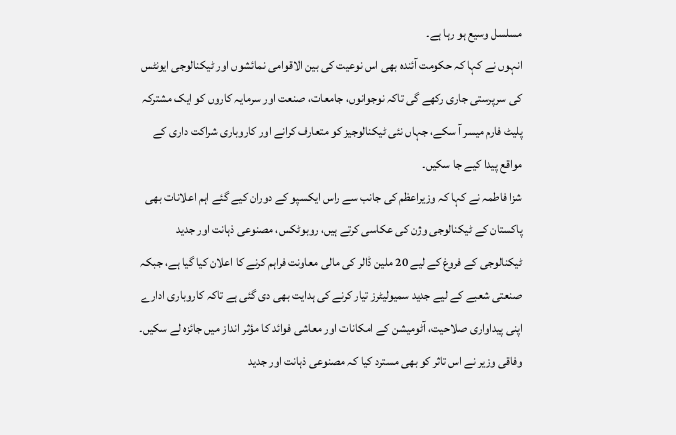مسلسل وسیع ہو رہا ہے۔
انہوں نے کہا کہ حکومت آئندہ بھی اس نوعیت کی بین الاقوامی نمائشوں اور ٹیکنالوجی ایونٹس کی سرپرستی جاری رکھے گی تاکہ نوجوانوں، جامعات، صنعت اور سرمایہ کاروں کو ایک مشترکہ پلیٹ فارم میسر آ سکے، جہاں نئی ٹیکنالوجیز کو متعارف کرانے اور کاروباری شراکت داری کے مواقع پیدا کیے جا سکیں۔
شزا فاطمہ نے کہا کہ وزیراعظم کی جانب سے راس ایکسپو کے دوران کیے گئے اہم اعلانات بھی پاکستان کے ٹیکنالوجی وژن کی عکاسی کرتے ہیں، روبوٹکس، مصنوعی ذہانت اور جدید ٹیکنالوجی کے فروغ کے لیے 20 ملین ڈالر کی مالی معاونت فراہم کرنے کا اعلان کیا گیا ہے، جبکہ صنعتی شعبے کے لیے جدید سمیولیٹرز تیار کرنے کی ہدایت بھی دی گئی ہے تاکہ کاروباری ادارے اپنی پیداواری صلاحیت، آٹومیشن کے امکانات اور معاشی فوائد کا مؤثر انداز میں جائزہ لے سکیں۔
وفاقی وزیر نے اس تاثر کو بھی مسترد کیا کہ مصنوعی ذہانت اور جدید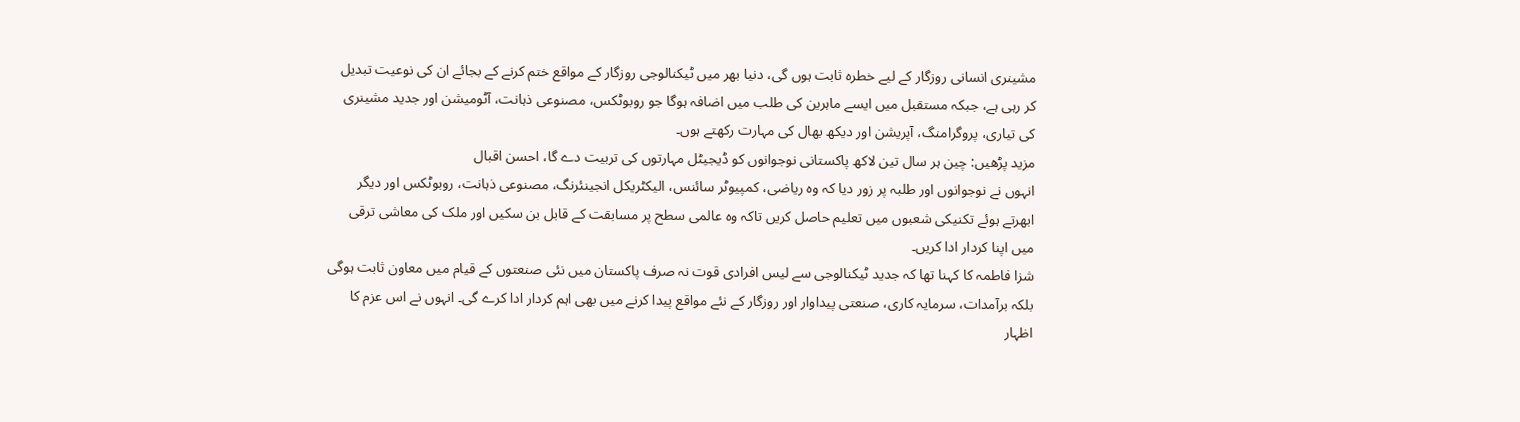مشینری انسانی روزگار کے لیے خطرہ ثابت ہوں گی، دنیا بھر میں ٹیکنالوجی روزگار کے مواقع ختم کرنے کے بجائے ان کی نوعیت تبدیل کر رہی ہے، جبکہ مستقبل میں ایسے ماہرین کی طلب میں اضافہ ہوگا جو روبوٹکس، مصنوعی ذہانت، آٹومیشن اور جدید مشینری کی تیاری، پروگرامنگ، آپریشن اور دیکھ بھال کی مہارت رکھتے ہوں۔
مزید پڑھیں: چین ہر سال تین لاکھ پاکستانی نوجوانوں کو ڈیجیٹل مہارتوں کی تربیت دے گا، احسن اقبال
انہوں نے نوجوانوں اور طلبہ پر زور دیا کہ وہ ریاضی، کمپیوٹر سائنس، الیکٹریکل انجینئرنگ، مصنوعی ذہانت، روبوٹکس اور دیگر ابھرتے ہوئے تکنیکی شعبوں میں تعلیم حاصل کریں تاکہ وہ عالمی سطح پر مسابقت کے قابل بن سکیں اور ملک کی معاشی ترقی میں اپنا کردار ادا کریں۔
شزا فاطمہ کا کہنا تھا کہ جدید ٹیکنالوجی سے لیس افرادی قوت نہ صرف پاکستان میں نئی صنعتوں کے قیام میں معاون ثابت ہوگی بلکہ برآمدات، سرمایہ کاری، صنعتی پیداوار اور روزگار کے نئے مواقع پیدا کرنے میں بھی اہم کردار ادا کرے گی۔ انہوں نے اس عزم کا اظہار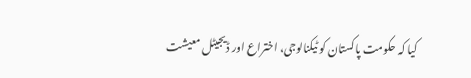کیا کہ حکومت پاکستان کو ٹیکنالوجی، اختراع اور ڈیجیٹل معیشت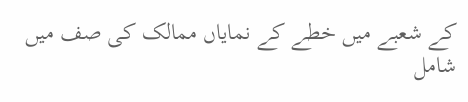کے شعبے میں خطے کے نمایاں ممالک کی صف میں شامل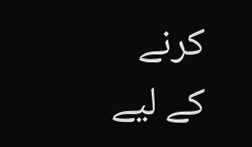کرنے کے لیے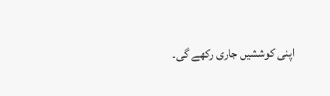اپنی کوششیں جاری رکھے گی۔